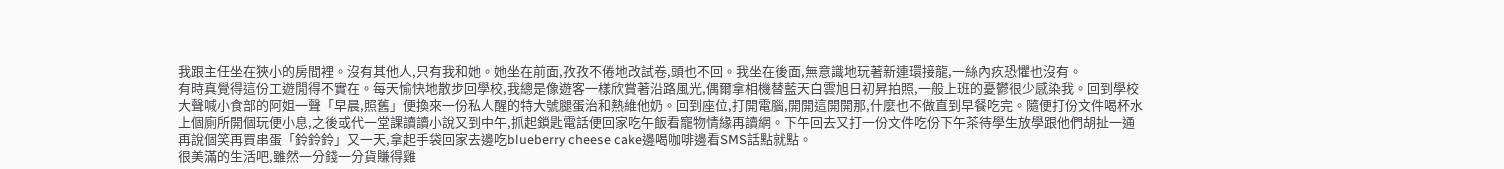我跟主任坐在狹小的房間裡。沒有其他人,只有我和她。她坐在前面,孜孜不倦地改試卷,頭也不回。我坐在後面,無意識地玩著新連環接龍,一絲內疚恐懼也沒有。
有時真覺得這份工遊閒得不實在。每天愉快地散步回學校,我總是像遊客一樣欣賞著沿路風光,偶爾拿相機替藍天白雲旭日初昇拍照,一般上班的憂鬱很少感染我。回到學校大聲喊小食部的阿姐一聲「早晨,照舊」便換來一份私人醒的特大號腿蛋治和熱維他奶。回到座位,打開電腦,開開這開開那,什麼也不做直到早餐吃完。隨便打份文件喝杯水上個廁所開個玩便小息,之後或代一堂課讀讀小說又到中午,抓起鎖匙電話便回家吃午飯看寵物情緣再讀網。下午回去又打一份文件吃份下午茶待學生放學跟他們胡扯一通再說個笑再買串蛋「鈴鈴鈴」又一天,拿起手袋回家去邊吃blueberry cheese cake邊喝咖啡邊看SMS話點就點。
很美滿的生活吧,雖然一分錢一分貨賺得雞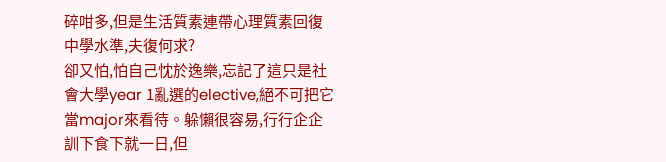碎咁多,但是生活質素連帶心理質素回復中學水準,夫復何求?
卻又怕,怕自己忱於逸樂,忘記了這只是社會大學year 1亂選的elective,絕不可把它當major來看待。躲懶很容易,行行企企訓下食下就一日,但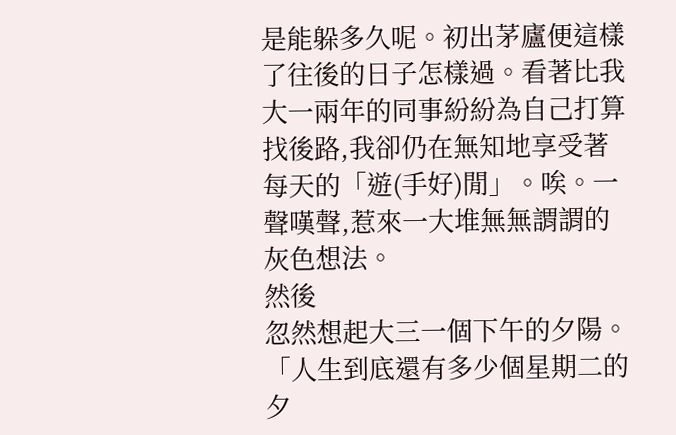是能躲多久呢。初出茅廬便這樣了往後的日子怎樣過。看著比我大一兩年的同事紛紛為自己打算找後路,我卻仍在無知地享受著每天的「遊(手好)閒」。唉。一聲嘆聲,惹來一大堆無無謂謂的灰色想法。
然後
忽然想起大三一個下午的夕陽。「人生到底還有多少個星期二的夕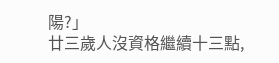陽?」
廿三歲人沒資格繼續十三點,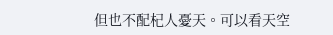但也不配杞人憂天。可以看天空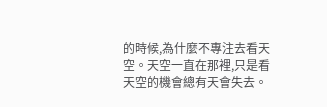的時候,為什麼不專注去看天空。天空一直在那裡,只是看天空的機會總有天會失去。